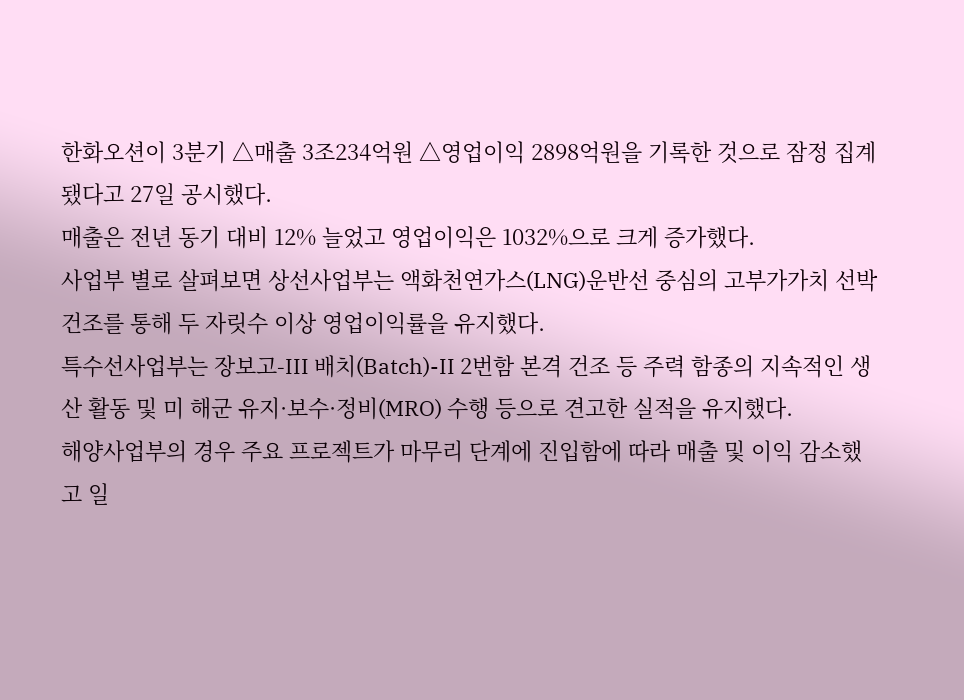한화오션이 3분기 △매출 3조234억원 △영업이익 2898억원을 기록한 것으로 잠정 집계됐다고 27일 공시했다.
매출은 전년 동기 대비 12% 늘었고 영업이익은 1032%으로 크게 증가했다.
사업부 별로 살펴보면 상선사업부는 액화천연가스(LNG)운반선 중심의 고부가가치 선박 건조를 통해 두 자릿수 이상 영업이익률을 유지했다.
특수선사업부는 장보고-III 배치(Batch)-II 2번함 본격 건조 등 주력 함종의 지속적인 생산 활동 및 미 해군 유지·보수·정비(MRO) 수행 등으로 견고한 실적을 유지했다.
해양사업부의 경우 주요 프로젝트가 마무리 단계에 진입함에 따라 매출 및 이익 감소했고 일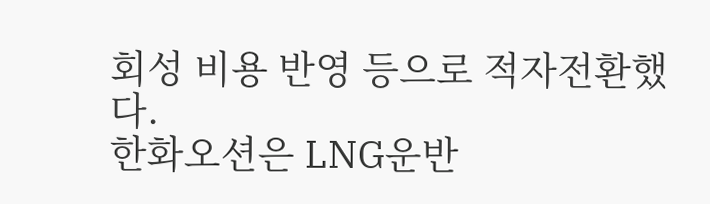회성 비용 반영 등으로 적자전환했다.
한화오션은 LNG운반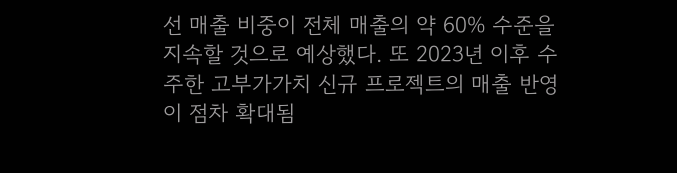선 매출 비중이 전체 매출의 약 60% 수준을 지속할 것으로 예상했다. 또 2023년 이후 수주한 고부가가치 신규 프로젝트의 매출 반영이 점차 확대됨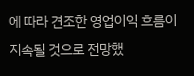에 따라 견조한 영업이익 흐름이 지속될 것으로 전망했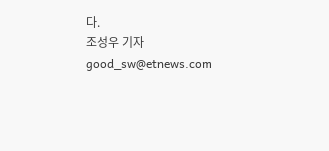다.
조성우 기자 good_sw@etnews.com